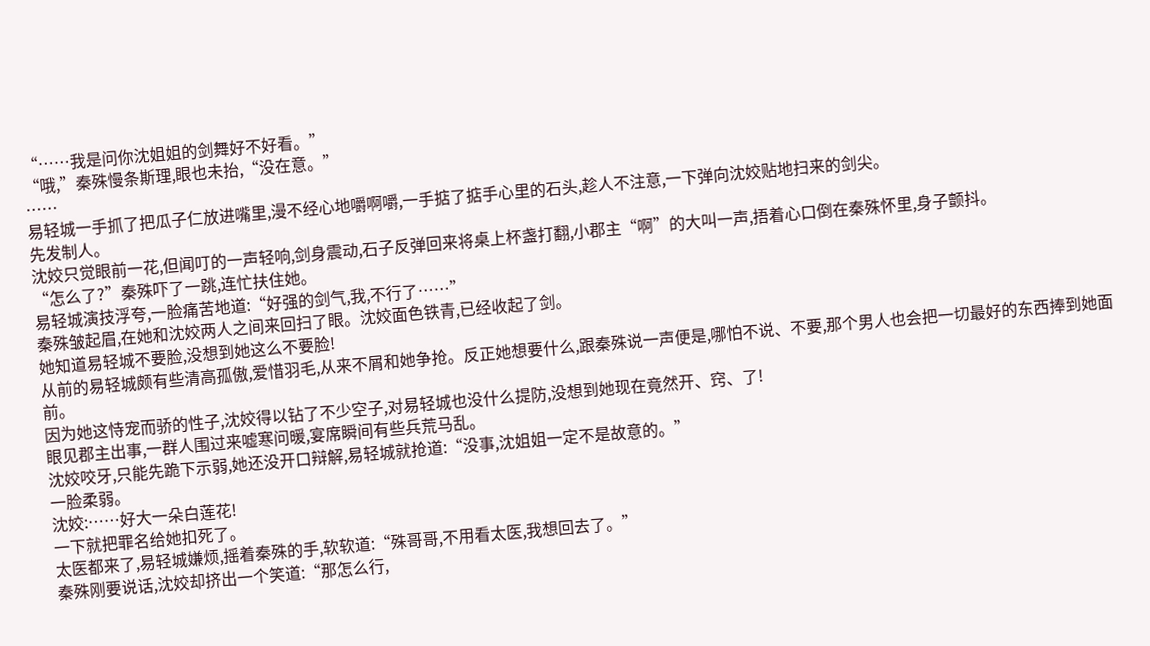“……我是问你沈姐姐的剑舞好不好看。”
“哦,”秦殊慢条斯理,眼也未抬,“没在意。”
……
易轻城一手抓了把瓜子仁放进嘴里,漫不经心地嚼啊嚼,一手掂了掂手心里的石头,趁人不注意,一下弹向沈姣贴地扫来的剑尖。
先发制人。
沈姣只觉眼前一花,但闻叮的一声轻响,剑身震动,石子反弹回来将桌上杯盏打翻,小郡主“啊”的大叫一声,捂着心口倒在秦殊怀里,身子颤抖。
“怎么了?”秦殊吓了一跳,连忙扶住她。
易轻城演技浮夸,一脸痛苦地道:“好强的剑气,我,不行了……”
秦殊皱起眉,在她和沈姣两人之间来回扫了眼。沈姣面色铁青,已经收起了剑。
她知道易轻城不要脸,没想到她这么不要脸!
从前的易轻城颇有些清高孤傲,爱惜羽毛,从来不屑和她争抢。反正她想要什么,跟秦殊说一声便是,哪怕不说、不要,那个男人也会把一切最好的东西捧到她面前。
因为她这恃宠而骄的性子,沈姣得以钻了不少空子,对易轻城也没什么提防,没想到她现在竟然开、窍、了!
眼见郡主出事,一群人围过来嘘寒问暖,宴席瞬间有些兵荒马乱。
沈姣咬牙,只能先跪下示弱,她还没开口辩解,易轻城就抢道:“没事,沈姐姐一定不是故意的。”
一脸柔弱。
沈姣:……好大一朵白莲花!
一下就把罪名给她扣死了。
太医都来了,易轻城嫌烦,摇着秦殊的手,软软道:“殊哥哥,不用看太医,我想回去了。”
秦殊刚要说话,沈姣却挤出一个笑道:“那怎么行,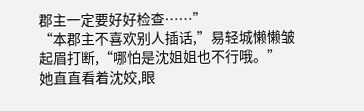郡主一定要好好检查……”
“本郡主不喜欢别人插话,”易轻城懒懒皱起眉打断,“哪怕是沈姐姐也不行哦。”
她直直看着沈姣,眼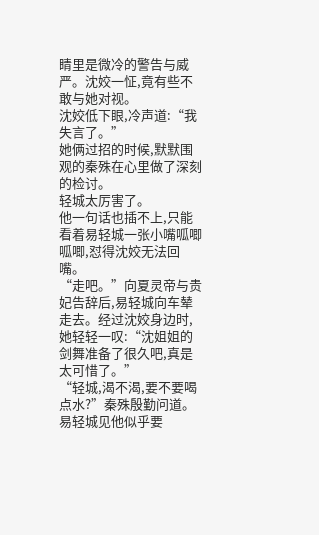睛里是微冷的警告与威严。沈姣一怔,竟有些不敢与她对视。
沈姣低下眼,冷声道:“我失言了。”
她俩过招的时候,默默围观的秦殊在心里做了深刻的检讨。
轻城太厉害了。
他一句话也插不上,只能看着易轻城一张小嘴呱唧呱唧,怼得沈姣无法回嘴。
“走吧。”向夏灵帝与贵妃告辞后,易轻城向车辇走去。经过沈姣身边时,她轻轻一叹:“沈姐姐的剑舞准备了很久吧,真是太可惜了。”
“轻城,渴不渴,要不要喝点水?”秦殊殷勤问道。
易轻城见他似乎要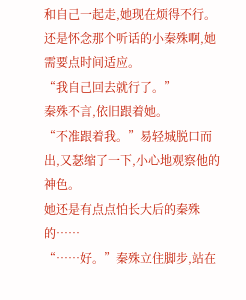和自己一起走,她现在烦得不行。
还是怀念那个听话的小秦殊啊,她需要点时间适应。
“我自己回去就行了。”
秦殊不言,依旧跟着她。
“不准跟着我。”易轻城脱口而出,又瑟缩了一下,小心地观察他的神色。
她还是有点点怕长大后的秦殊的……
“……好。”秦殊立住脚步,站在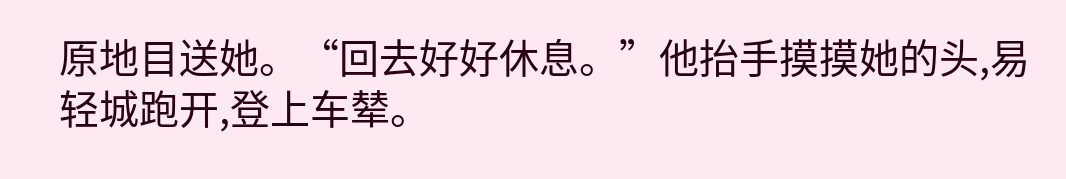原地目送她。“回去好好休息。”他抬手摸摸她的头,易轻城跑开,登上车辇。